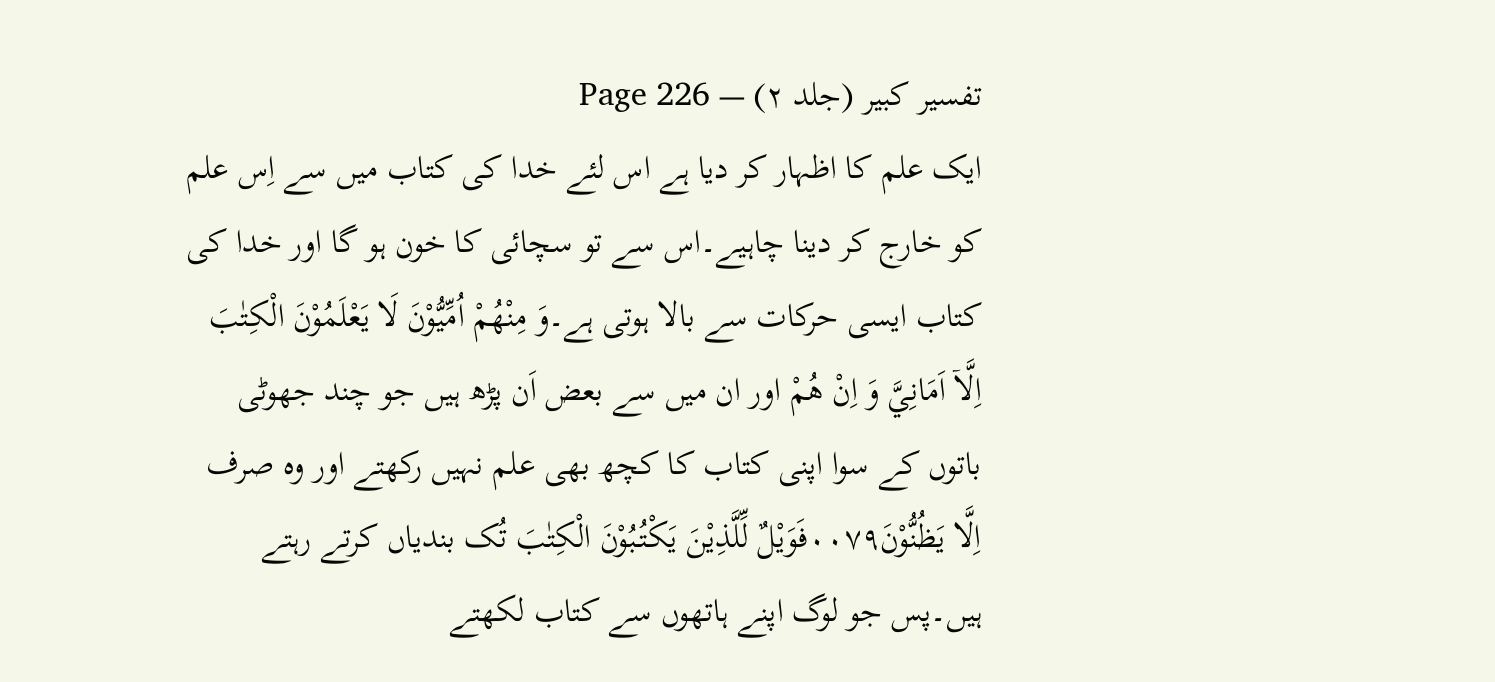تفسیر کبیر (جلد ۲) — Page 226
ایک علم کا اظہار کر دیا ہے اس لئے خدا کی کتاب میں سے اِس علم کو خارج کر دینا چاہیے۔اس سے تو سچائی کا خون ہو گا اور خدا کی کتاب ایسی حرکات سے بالا ہوتی ہے۔وَ مِنْهُمْ اُمِّيُّوْنَ لَا يَعْلَمُوْنَ الْكِتٰبَ اِلَّاۤ اَمَانِيَّ وَ اِنْ هُمْ اور ان میں سے بعض اَن پڑھ ہیں جو چند جھوٹی باتوں کے سوا اپنی کتاب کا کچھ بھی علم نہیں رکھتے اور وہ صرف اِلَّا يَظُنُّوْنَ۰۰۷۹فَوَيْلٌ لِّلَّذِيْنَ يَكْتُبُوْنَ الْكِتٰبَ تُک بندیاں کرتے رہتے ہیں۔پس جو لوگ اپنے ہاتھوں سے کتاب لکھتے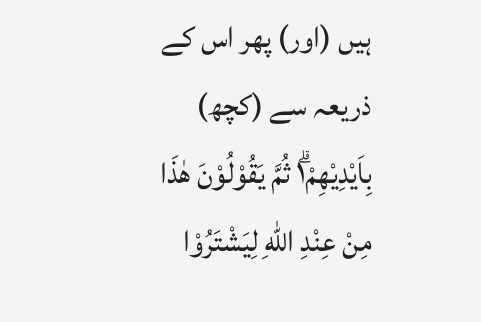ہیں (اور) پھر اس کے ذریعہ سے (کچھ) بِاَيْدِيْهِمْ١ۗ ثُمَّ يَقُوْلُوْنَ هٰذَا مِنْ عِنْدِ اللّٰهِ لِيَشْتَرُوْا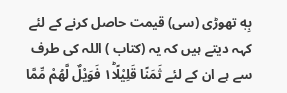بِهٖ تھوڑی (سی) قیمت حاصل کرنے کے لئے کہہ دیتے ہیں کہ یہ (کتاب ) اللہ کی طرف سے ہے ان کے لئے ثَمَنًا قَلِيْلًا١ؕ فَوَيْلٌ لَّهُمْ مِّمَّا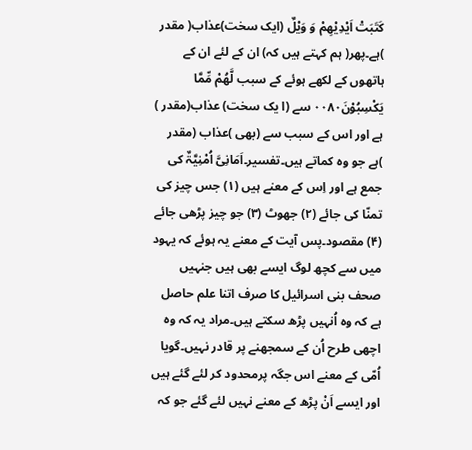كَتَبَتْ اَيْدِيْهِمْ وَ وَيْلٌ (ایک سخت)عذاب( مقدر )ہے۔پھر( ہم کہتے ہیں کہ) ان کے لئے ان کے ہاتھوں کے لکھے ہوئے کے سبب لَّهُمْ مِّمَّا يَكْسِبُوْنَ۰۰۸۰ سے (ا یک سخت) عذاب(مقدر ) ہے اور اس کے سبب سے (بھی )عذاب (مقدر )ہے جو وہ کماتے ہیں۔تفسیر۔اَمَانِیَّ اُمْنِیَّۃٌ کی جمع ہے اور اِس کے معنے ہیں (۱) جس چیز کی تمنّا کی جائے (۲) جھوٹ (۳) جو چیز پڑھی جائے (۴) مقصود۔پس آیت کے معنے یہ ہوئے کہ یہود میں سے کچھ لوگ ایسے بھی ہیں جنہیں صحف بنی اسرائیل کا صرف اتنا علم حاصل ہے کہ وہ اُنہیں پڑھ سکتے ہیں۔مراد یہ کہ وہ اچھی طرح اُن کے سمجھنے پر قادر نہیں۔گویا اُمّی کے معنے اس جگہ پرمحدود کر لئے گئے ہیں اور ایسے اَنْ پڑھ کے معنے نہیں لئے گئے جو کہ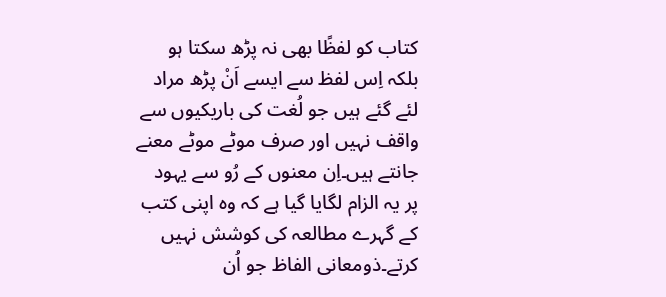کتاب کو لفظًا بھی نہ پڑھ سکتا ہو بلکہ اِس لفظ سے ایسے اَنْ پڑھ مراد لئے گئے ہیں جو لُغت کی باریکیوں سے واقف نہیں اور صرف موٹے موٹے معنے جانتے ہیں۔اِن معنوں کے رُو سے یہود پر یہ الزام لگایا گیا ہے کہ وہ اپنی کتب کے گہرے مطالعہ کی کوشش نہیں کرتے۔ذومعانی الفاظ جو اُن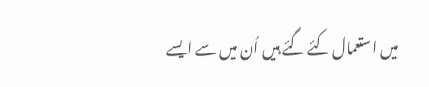میں استعمال کئے گئے ہیں اُن میں سے ایسے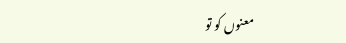معنوں کو تو